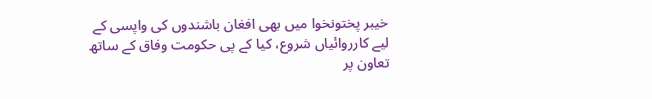خیبر پختونخوا میں بھی افغان باشندوں کی واپسی کے لیے کارروائیاں شروع، کیا کے پی حکومت وفاق کے ساتھ تعاون پر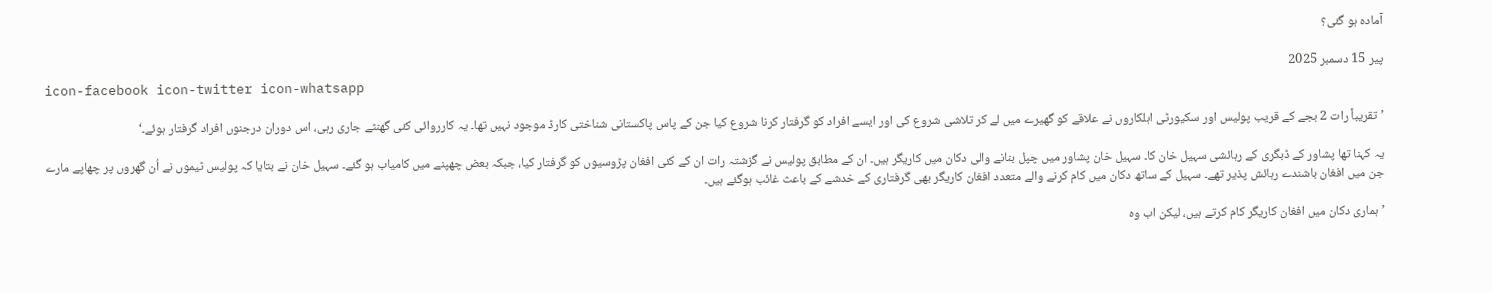آمادہ ہو گئی؟

پیر 15 دسمبر 2025
icon-facebook icon-twitter icon-whatsapp

’تقریباً رات 2 بجے کے قریب پولیس اور سکیورٹی اہلکاروں نے علاقے کو گھیرے میں لے کر تلاشی شروع کی اور ایسے افراد کو گرفتار کرنا شروع کیا جن کے پاس پاکستانی شناختی کارڈ موجود نہیں تھا۔ یہ کارروائی کئی گھنٹے جاری رہی، اس دوران درجنوں افراد گرفتار ہوئے۔‘

یہ کہنا تھا پشاور کے ڈبگری کے رہائشی سہیل خان کا۔ سہیل خان پشاور میں چپل بنانے والی دکان میں کاریگر ہیں۔ ان کے مطابق پولیس نے گزشتہ رات ان کے کئی افغان پڑوسیوں کو گرفتار کیا، جبکہ بعض چھپنے میں کامیاب ہو گئے۔ سہیل خان نے بتایا کہ پولیس ٹیموں نے اُن گھروں پر چھاپے مارے جن میں افغان باشندے رہائش پذیر تھے۔ سہیل کے ساتھ دکان میں کام کرنے والے متعدد افغان کاریگر بھی گرفتاری کے خدشے کے باعث غائب ہوگئے ہیں۔

’ہماری دکان میں افغان کاریگر کام کرتے ہیں، لیکن اب وہ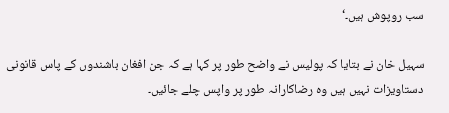سب روپوش ہیں۔‘

سہیل خان نے بتایا کہ پولیس نے واضح طور پر کہا ہے کہ جن افغان باشندوں کے پاس قانونی دستاویزات نہیں ہیں وہ رضاکارانہ طور پر واپس چلے جائیں۔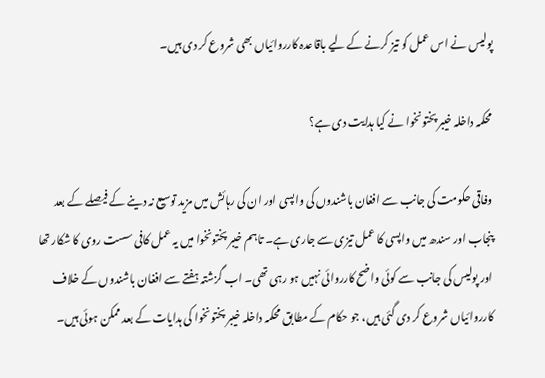پولیس نے اس عمل کو تیز کرنے کے لیے باقاعدہ کارروائیاں بھی شروع کر دی ہیں۔

محکمہ داخلہ خیبر پختونخوا نے کیا ہدایت دی ہے؟

وفاقی حکومت کی جانب سے افغان باشندوں کی واپسی اور ان کی رہائش میں مزید توسیع نہ دینے کے فیصلے کے بعد پنجاب اور سندھ میں واپسی کا عمل تیزی سے جاری ہے۔ تاہم خیبر پختونخوا میں یہ عمل کافی سست روی کا شکار تھا اور پولیس کی جانب سے کوئی واضح کارروائی نہیں ہو رہی تھی۔ اب گزشتہ ہفتے سے افغان باشندوں کے خلاف کارروائیاں شروع کر دی گئی ہیں، جو حکام کے مطابق محکمہ داخلہ خیبر پختونخوا کی ہدایات کے بعد ممکن ہوئی ہیں۔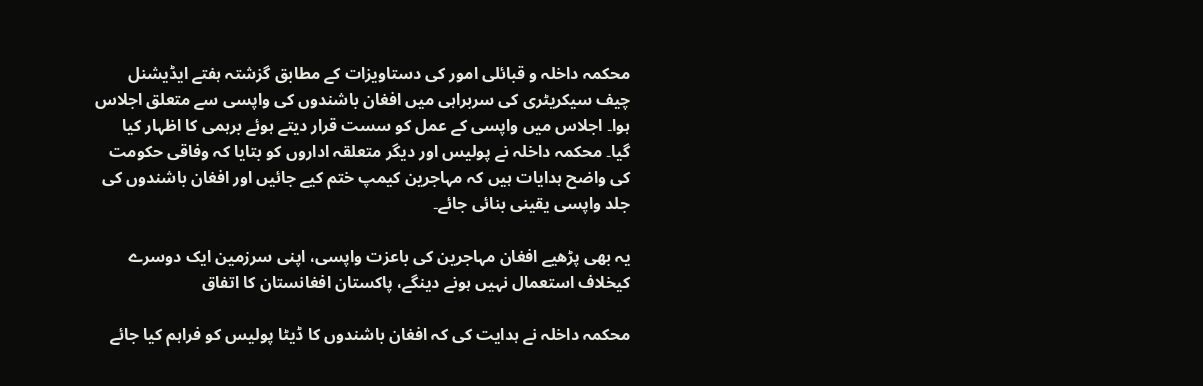محکمہ داخلہ و قبائلی امور کی دستاویزات کے مطابق گزشتہ ہفتے ایڈیشنل چیف سیکریٹری کی سربراہی میں افغان باشندوں کی واپسی سے متعلق اجلاس ہوا۔ اجلاس میں واپسی کے عمل کو سست قرار دیتے ہوئے برہمی کا اظہار کیا گیا۔ محکمہ داخلہ نے پولیس اور دیگر متعلقہ اداروں کو بتایا کہ وفاقی حکومت کی واضح ہدایات ہیں کہ مہاجرین کیمپ ختم کیے جائیں اور افغان باشندوں کی جلد واپسی یقینی بنائی جائے۔

یہ بھی پڑھیے افغان مہاجرین کی باعزت واپسی، اپنی سرزمین ایک دوسرے کیخلاف استعمال نہیں ہونے دینگے، پاکستان افغانستان کا اتفاق

محکمہ داخلہ نے ہدایت کی کہ افغان باشندوں کا ڈیٹا پولیس کو فراہم کیا جائے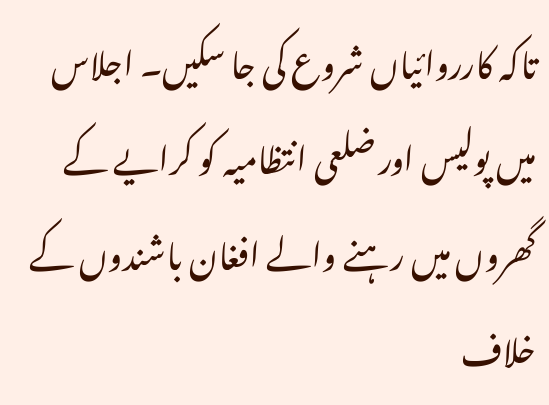تاکہ کارروائیاں شروع کی جا سکیں۔ اجلاس میں پولیس اور ضلعی انتظامیہ کو کرایے کے گھروں میں رہنے والے افغان باشندوں کے خلاف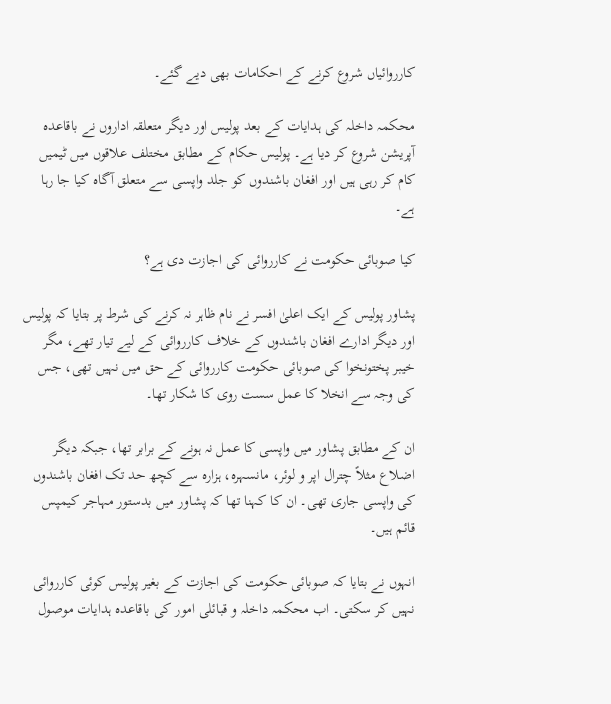کارروائیاں شروع کرنے کے احکامات بھی دیے گئے۔

محکمہ داخلہ کی ہدایات کے بعد پولیس اور دیگر متعلقہ اداروں نے باقاعدہ آپریشن شروع کر دیا ہے۔ پولیس حکام کے مطابق مختلف علاقوں میں ٹیمیں کام کر رہی ہیں اور افغان باشندوں کو جلد واپسی سے متعلق آگاہ کیا جا رہا ہے۔

کیا صوبائی حکومت نے کارروائی کی اجازت دی ہے؟

پشاور پولیس کے ایک اعلیٰ افسر نے نام ظاہر نہ کرنے کی شرط پر بتایا کہ پولیس اور دیگر ادارے افغان باشندوں کے خلاف کارروائی کے لیے تیار تھے، مگر خیبر پختونخوا کی صوبائی حکومت کارروائی کے حق میں نہیں تھی، جس کی وجہ سے انخلا کا عمل سست روی کا شکار تھا۔

ان کے مطابق پشاور میں واپسی کا عمل نہ ہونے کے برابر تھا، جبکہ دیگر اضلاع مثلاً چترال اپر و لوئر، مانسہرہ، ہزارہ سے کچھ حد تک افغان باشندوں کی واپسی جاری تھی۔ ان کا کہنا تھا کہ پشاور میں بدستور مہاجر کیمپس قائم ہیں۔

انہوں نے بتایا کہ صوبائی حکومت کی اجازت کے بغیر پولیس کوئی کارروائی نہیں کر سکتی۔ اب محکمہ داخلہ و قبائلی امور کی باقاعدہ ہدایات موصول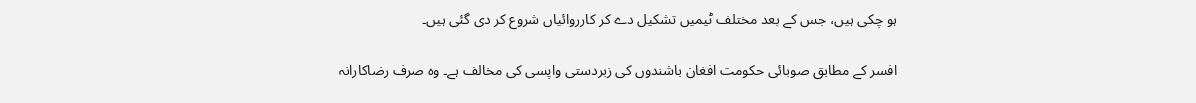ہو چکی ہیں، جس کے بعد مختلف ٹیمیں تشکیل دے کر کارروائیاں شروع کر دی گئی ہیں۔

افسر کے مطابق صوبائی حکومت افغان باشندوں کی زبردستی واپسی کی مخالف ہے۔ وہ صرف رضاکارانہ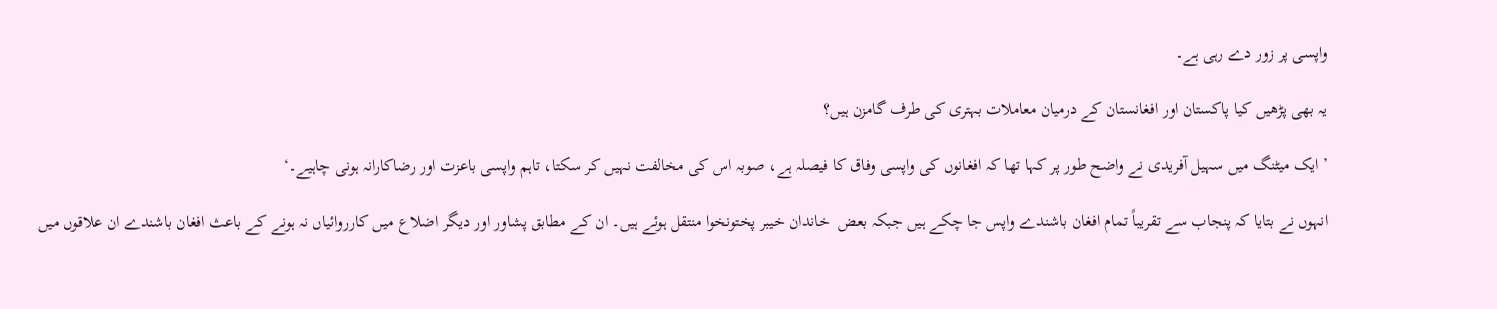واپسی پر زور دے رہی ہے۔

یہ بھی پڑھیں کیا پاکستان اور افغانستان کے درمیان معاملات بہتری کی طرف گامزن ہیں؟

’ایک میٹنگ میں سہیل آفریدی نے واضح طور پر کہا تھا کہ افغانوں کی واپسی وفاق کا فیصلہ ہے، صوبہ اس کی مخالفت نہیں کر سکتا، تاہم واپسی باعزت اور رضاکارانہ ہونی چاہیے۔‘

انہوں نے بتایا کہ پنجاب سے تقریباً تمام افغان باشندے واپس جا چکے ہیں جبکہ بعض  خاندان خیبر پختونخوا منتقل ہوئے ہیں۔ ان کے مطابق پشاور اور دیگر اضلاع میں کارروائیاں نہ ہونے کے باعث افغان باشندے ان علاقوں میں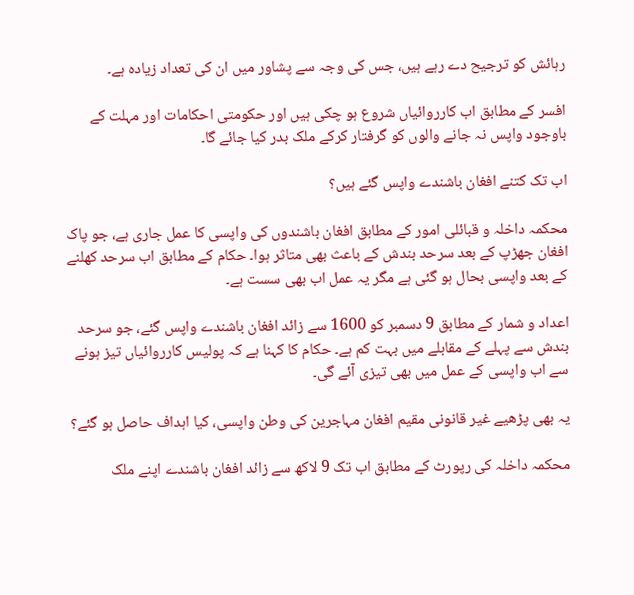رہائش کو ترجیح دے رہے ہیں، جس کی وجہ سے پشاور میں ان کی تعداد زیادہ ہے۔

افسر کے مطابق اب کارروائیاں شروع ہو چکی ہیں اور حکومتی احکامات اور مہلت کے باوجود واپس نہ جانے والوں کو گرفتار کرکے ملک بدر کیا جائے گا۔

اب تک کتنے افغان باشندے واپس گئے ہیں؟

محکمہ داخلہ و قبائلی امور کے مطابق افغان باشندوں کی واپسی کا عمل جاری ہے، جو پاک افغان جھڑپ کے بعد سرحد بندش کے باعث بھی متاثر ہوا۔ حکام کے مطابق اب سرحد کھلنے کے بعد واپسی بحال ہو گئی ہے مگر یہ عمل اب بھی سست ہے۔

اعداد و شمار کے مطابق 9 دسمبر کو 1600 سے زائد افغان باشندے واپس گئے، جو سرحد بندش سے پہلے کے مقابلے میں بہت کم ہے۔ حکام کا کہنا ہے کہ پولیس کارروائیاں تیز ہونے سے اب واپسی کے عمل میں بھی تیزی آئے گی۔

یہ بھی پڑھیے غیر قانونی مقیم افغان مہاجرین کی وطن واپسی، کیا اہداف حاصل ہو گئے؟

محکمہ داخلہ کی رپورٹ کے مطابق اب تک 9 لاکھ سے زائد افغان باشندے اپنے ملک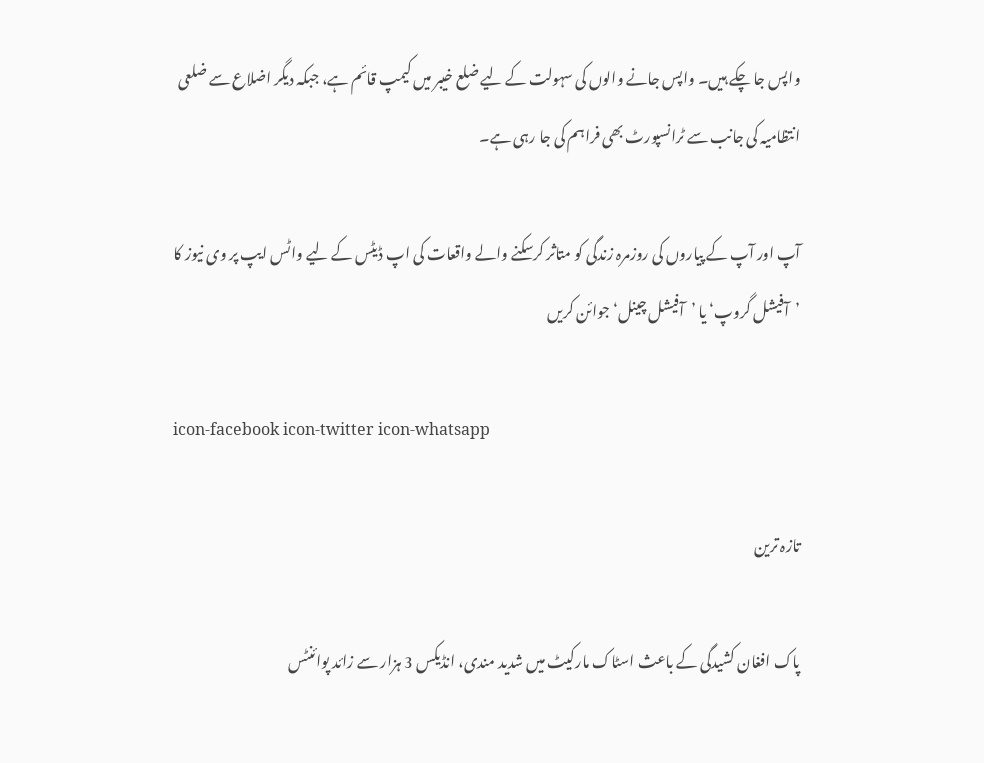واپس جا چکے ہیں۔ واپس جانے والوں کی سہولت کے لیے ضلع خیبر میں کیمپ قائم ہے، جبکہ دیگر اضلاع سے ضلعی انتظامیہ کی جانب سے ٹرانسپورٹ بھی فراہم کی جا رہی ہے۔

آپ اور آپ کے پیاروں کی روزمرہ زندگی کو متاثر کرسکنے والے واقعات کی اپ ڈیٹس کے لیے واٹس ایپ پر وی نیوز کا ’آفیشل گروپ‘ یا ’آفیشل چینل‘ جوائن کریں

icon-facebook icon-twitter icon-whatsapp

تازہ ترین

پاک افغان کشیدگی کے باعث اسٹاک مارکیٹ میں شدید مندی، انڈیکس 3 ہزار سے زائد پوائنٹس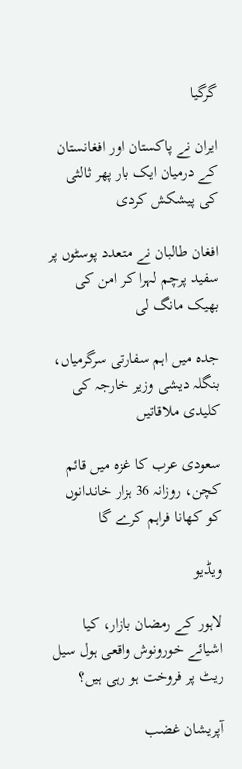گرگیا

ایران نے پاکستان اور افغانستان کے درمیان ایک بار پھر ثالثی کی پیشکش کردی

افغان طالبان نے متعدد پوسٹوں پر سفید پرچم لہرا کر امن کی بھیک مانگ لی

جدہ میں اہم سفارتی سرگرمیاں، بنگلہ دیشی وزیر خارجہ کی کلیدی ملاقاتیں

سعودی عرب کا غزہ میں قائم کچن، روزانہ 36 ہزار خاندانوں کو کھانا فراہم کرے گا

ویڈیو

لاہور کے رمضان بازار، کیا اشیائے خورونوش واقعی ہول سیل ریٹ پر فروخت ہو رہی ہیں؟

آپریشان غضب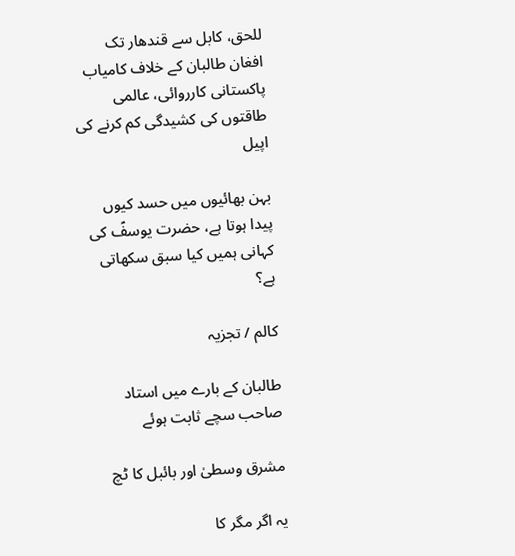للحق، کابل سے قندھار تک افغان طالبان کے خلاف کامیاب پاکستانی کارروائی، عالمی طاقتوں کی کشیدگی کم کرنے کی اپیل

بہن بھائیوں میں حسد کیوں پیدا ہوتا ہے، حضرت یوسفؑ کی کہانی ہمیں کیا سبق سکھاتی ہے؟

کالم / تجزیہ

طالبان کے بارے میں استاد صاحب سچے ثابت ہوئے

مشرق وسطیٰ اور بائبل کا ٹچ

یہ اگر مگر کا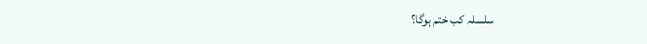سلسلہ کب ختم ہوگا؟